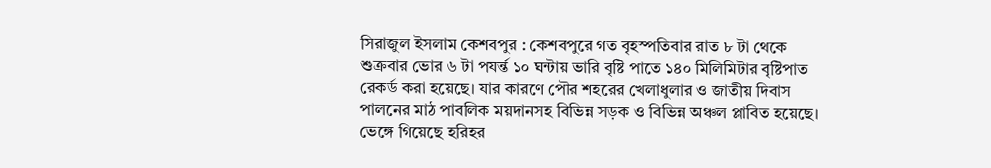সিরাজুল ইসলাম কেশবপুর : কেশবপুরে গত বৃহস্পতিবার রাত ৮ টা থেকে শুক্রবার ভোর ৬ টা পযর্ন্ত ১০ ঘন্টায় ভারি বৃষ্টি পাতে ১৪০ মিলিমিটার বৃষ্টিপাত রেকর্ড করা হয়েছে। যার কারণে পৌর শহরের খেলাধুলার ও জাতীয় দিবাস পালনের মাঠ পাবলিক ময়দানসহ বিভিন্ন সড়ক ও বিভিন্ন অঞ্চল প্লাবিত হয়েছে। ভেঙ্গে গিয়েছে হরিহর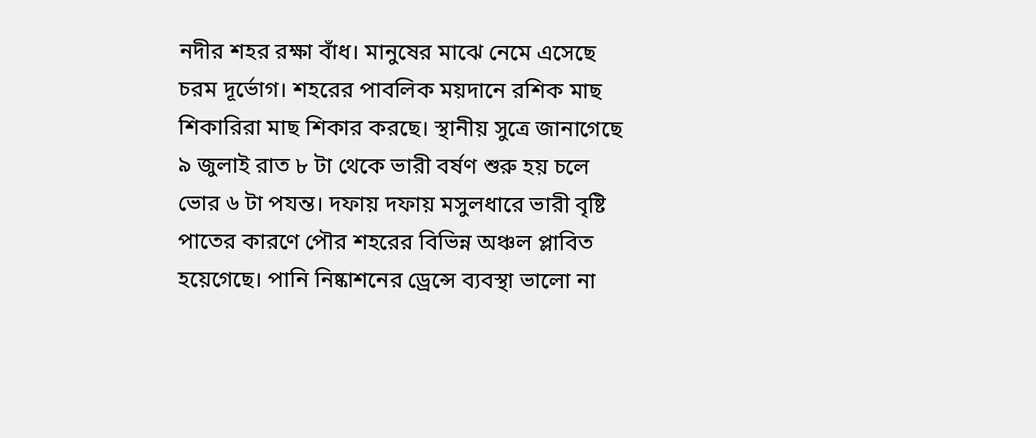নদীর শহর রক্ষা বাঁধ। মানুষের মাঝে নেমে এসেছে চরম দূর্ভোগ। শহরের পাবলিক ময়দানে রশিক মাছ শিকারিরা মাছ শিকার করছে। স্থানীয় সুত্রে জানাগেছে ৯ জুলাই রাত ৮ টা থেকে ভারী বর্ষণ শুরু হয় চলে ভোর ৬ টা পযন্ত। দফায় দফায় মসুলধারে ভারী বৃষ্টি পাতের কারণে পৌর শহরের বিভিন্ন অঞ্চল প্লাবিত হয়েগেছে। পানি নিষ্কাশনের ড্রেন্সে ব্যবস্থা ভালো না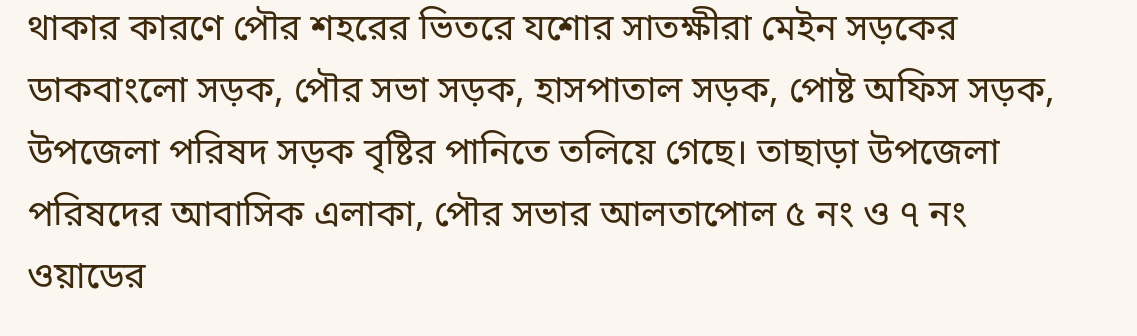থাকার কারণে পৌর শহরের ভিতরে যশোর সাতক্ষীরা মেইন সড়কের ডাকবাংলো সড়ক, পৌর সভা সড়ক, হাসপাতাল সড়ক, পোষ্ট অফিস সড়ক, উপজেলা পরিষদ সড়ক বৃষ্টির পানিতে তলিয়ে গেছে। তাছাড়া উপজেলা পরিষদের আবাসিক এলাকা, পৌর সভার আলতাপোল ৫ নং ও ৭ নং ওয়াডের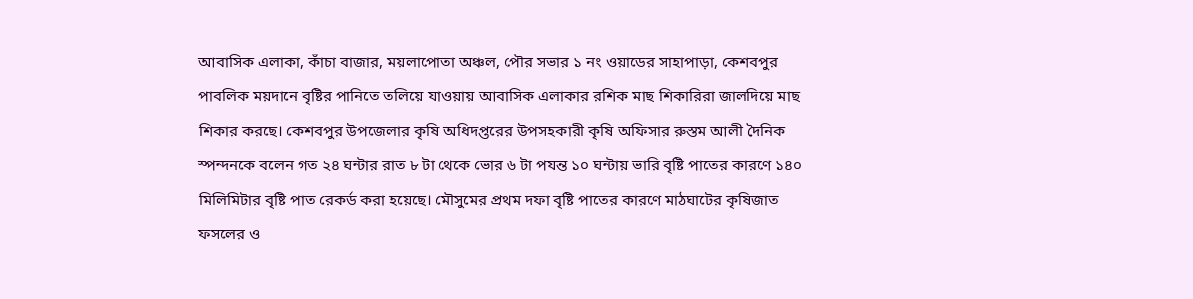আবাসিক এলাকা, কাঁচা বাজার, ময়লাপোতা অঞ্চল, পৌর সভার ১ নং ওয়াডের সাহাপাড়া, কেশবপুর পাবলিক ময়দানে বৃষ্টির পানিতে তলিয়ে যাওয়ায় আবাসিক এলাকার রশিক মাছ শিকারিরা জালদিয়ে মাছ শিকার করছে। কেশবপুর উপজেলার কৃষি অধিদপ্তরের উপসহকারী কৃষি অফিসার রুস্তম আলী দৈনিক স্পন্দনকে বলেন গত ২৪ ঘন্টার রাত ৮ টা থেকে ভোর ৬ টা পযন্ত ১০ ঘন্টায় ভারি বৃষ্টি পাতের কারণে ১৪০ মিলিমিটার বৃষ্টি পাত রেকর্ড করা হয়েছে। মৌসুমের প্রথম দফা বৃষ্টি পাতের কারণে মাঠঘাটের কৃষিজাত ফসলের ও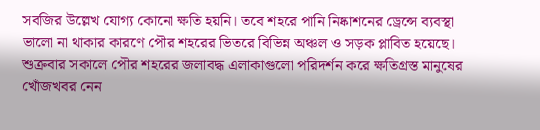সবজির উল্লেখ যোগ্য কোনো ক্ষতি হয়নি। তবে শহরে পানি নিষ্কাশনের ড্রেন্সে ব্যবস্থা ভালো না থাকার কারণে পৌর শহরের ভিতরে বিভিন্ন অঞ্চল ও সড়ক প্লাবিত হয়েছে। শুক্রবার সকালে পৌর শহরের জলাবদ্ধ এলাকাগুলো পরিদর্শন করে ক্ষতিগ্রস্ত মানুষের খোঁজখবর নেন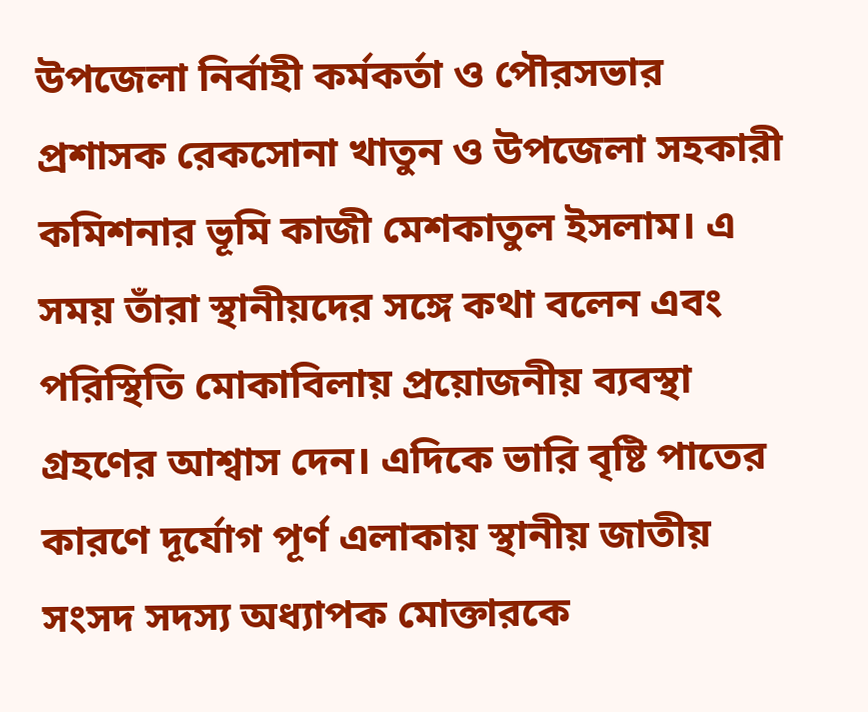উপজেলা নির্বাহী কর্মকর্তা ও পৌরসভার প্রশাসক রেকসোনা খাতুন ও উপজেলা সহকারী কমিশনার ভূমি কাজী মেশকাতুল ইসলাম। এ সময় তাঁরা স্থানীয়দের সঙ্গে কথা বলেন এবং পরিস্থিতি মোকাবিলায় প্রয়োজনীয় ব্যবস্থা গ্রহণের আশ্বাস দেন। এদিকে ভারি বৃষ্টি পাতের কারণে দূর্যোগ পূর্ণ এলাকায় স্থানীয় জাতীয় সংসদ সদস্য অধ্যাপক মোক্তারকে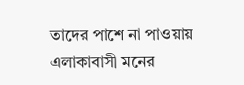তাদের পাশে না পাওয়ায় এলাকাবাসী মনের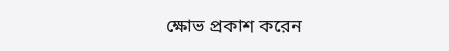ক্ষোভ প্রকাশ করেন